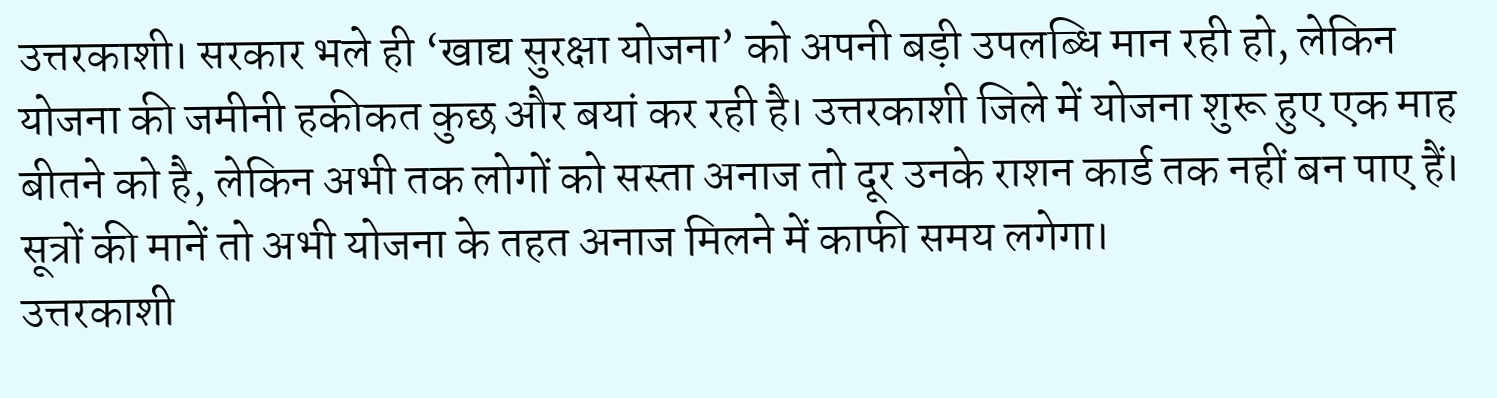उत्तरकाशी। सरकार भले ही ‘खाद्य सुरक्षा योजना’ को अपनी बड़ी उपलब्धि मान रही हो, लेकिन योजना की जमीनी हकीकत कुछ और बयां कर रही है। उत्तरकाशी जिले में योजना शुरू हुए एक माह बीतने को है, लेकिन अभी तक लोगों को सस्ता अनाज तो दूर उनके राशन कार्ड तक नहीं बन पाए हैं। सूत्रों की मानें तो अभी योजना के तहत अनाज मिलने में काफी समय लगेगा।
उत्तरकाशी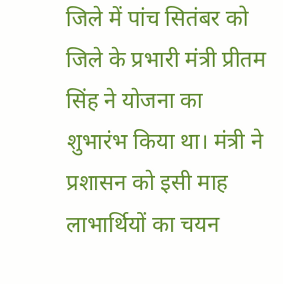जिले में पांच सितंबर को जिले के प्रभारी मंत्री प्रीतम सिंह ने योजना का शुभारंभ किया था। मंत्री ने प्रशासन को इसी माह लाभार्थियों का चयन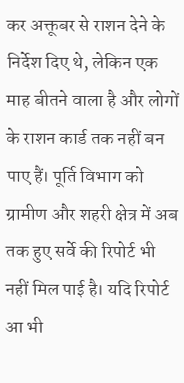कर अक्तूबर से राशन देने के निर्देश दिए थे, लेकिन एक माह बीतने वाला है और लोगों के राशन कार्ड तक नहीं बन पाए हैं। पूर्ति विभाग को ग्रामीण और शहरी क्षेत्र में अब तक हुए सर्वे की रिपोर्ट भी नहीं मिल पाई है। यदि रिपोर्ट आ भी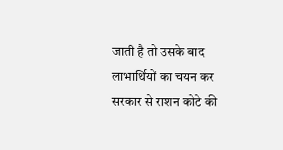जाती है तो उसके बाद लाभार्थियों का चयन कर सरकार से राशन कोटे की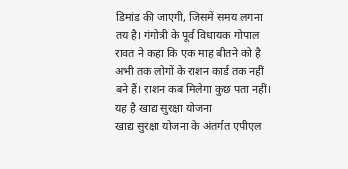डिमांड की जाएगी, जिसमें समय लगना तय है। गंगोत्री के पूर्व विधायक गोपाल रावत ने कहा कि एक माह बीतने को है अभी तक लोगों के राशन कार्ड तक नहीं बने हैं। राशन कब मिलेगा कुछ पता नहीं।
यह है खाद्य सुरक्षा योजना
खाद्य सुरक्षा योजना के अंतर्गत एपीएल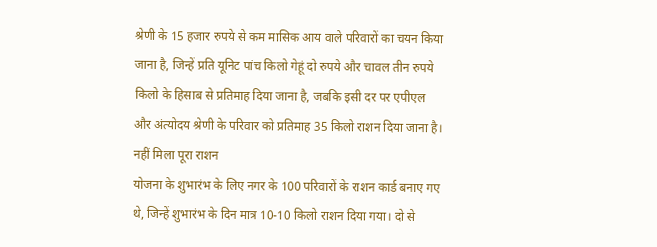श्रेणी के 15 हजार रुपये से कम मासिक आय वाले परिवारों का चयन किया जाना है, जिन्हें प्रति यूनिट पांच किलो गेहूं दो रुपये और चावल तीन रुपये किलो के हिसाब से प्रतिमाह दिया जाना है, जबकि इसी दर पर एपीएल और अंत्योदय श्रेणी के परिवार को प्रतिमाह 35 किलो राशन दिया जाना है।
नहीं मिला पूरा राशन
योजना के शुभारंभ के लिए नगर के 100 परिवारों के राशन कार्ड बनाए गए थे, जिन्हें शुभारंभ के दिन मात्र 10-10 किलो राशन दिया गया। दो से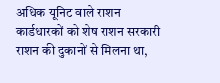अधिक यूनिट वाले राशन कार्डधारकों को शेष राशन सरकारी राशन की दुकानों से मिलना था,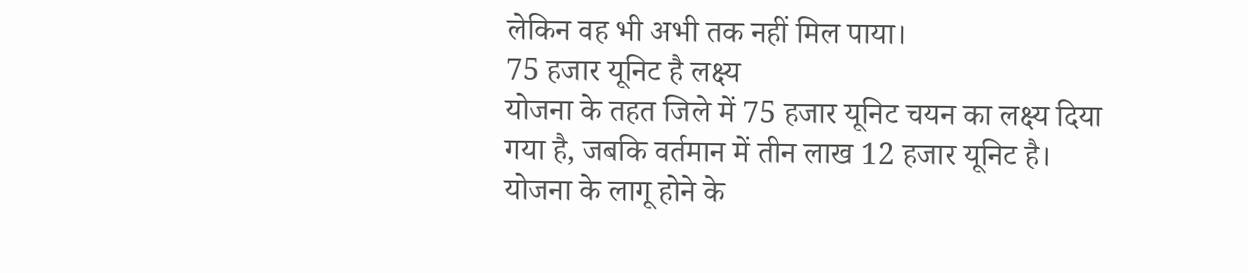लेकिन वह भी अभी तक नहीं मिल पाया।
75 हजार यूनिट है लक्ष्य
योजना के तहत जिले में 75 हजार यूनिट चयन का लक्ष्य दिया गया है, जबकि वर्तमान में तीन लाख 12 हजार यूनिट है। योजना के लागू होने के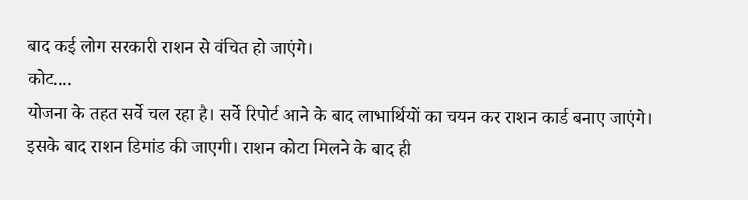बाद कई लोग सरकारी राशन से वंचित हो जाएंगे।
कोट....
योजना के तहत सर्वे चल रहा है। सर्वे रिपोर्ट आने के बाद लाभार्थियों का चयन कर राशन कार्ड बनाए जाएंगे। इसके बाद राशन डिमांड की जाएगी। राशन कोटा मिलने के बाद ही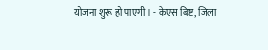योजना शुरू हो पाएगी। - केएस बिष्ट, जिला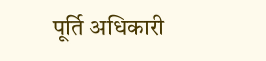पूर्ति अधिकारी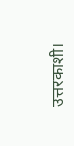उत्तरकाशी।